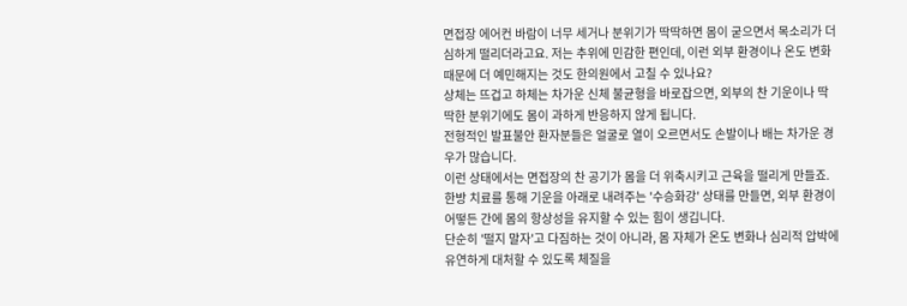면접장 에어컨 바람이 너무 세거나 분위기가 딱딱하면 몸이 굳으면서 목소리가 더 심하게 떨리더라고요. 저는 추위에 민감한 편인데, 이런 외부 환경이나 온도 변화 때문에 더 예민해지는 것도 한의원에서 고칠 수 있나요?
상체는 뜨겁고 하체는 차가운 신체 불균형을 바로잡으면, 외부의 찬 기운이나 딱딱한 분위기에도 몸이 과하게 반응하지 않게 됩니다.
전형적인 발표불안 환자분들은 얼굴로 열이 오르면서도 손발이나 배는 차가운 경우가 많습니다.
이런 상태에서는 면접장의 찬 공기가 몸을 더 위축시키고 근육을 떨리게 만들죠.
한방 치료를 통해 기운을 아래로 내려주는 '수승화강' 상태를 만들면, 외부 환경이 어떻든 간에 몸의 항상성을 유지할 수 있는 힘이 생깁니다.
단순히 '떨지 말자'고 다짐하는 것이 아니라, 몸 자체가 온도 변화나 심리적 압박에 유연하게 대처할 수 있도록 체질을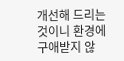개선해 드리는 것이니 환경에 구애받지 않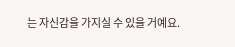는 자신감을 가지실 수 있을 거예요.